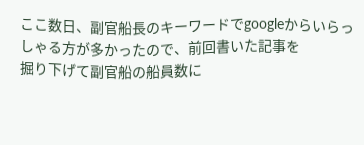ここ数日、副官船長のキーワードでgoogleからいらっしゃる方が多かったので、前回書いた記事を
掘り下げて副官船の船員数に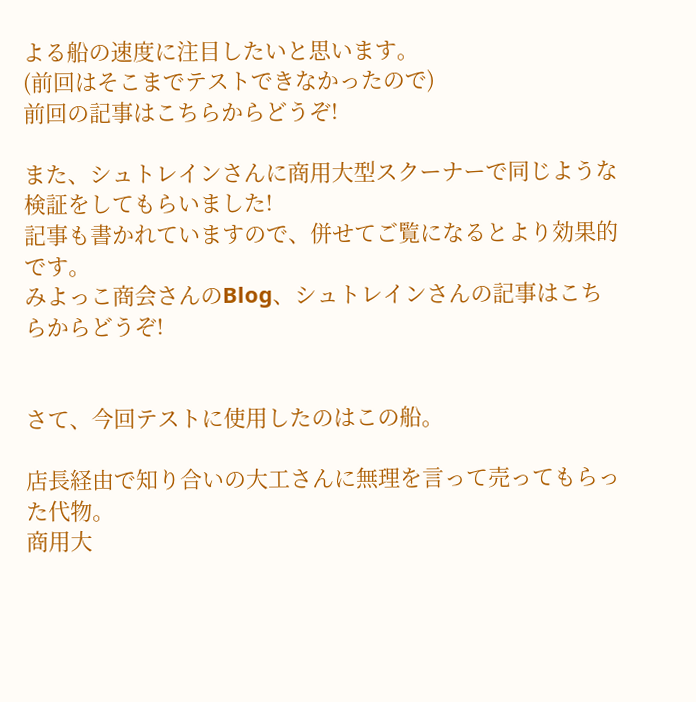よる船の速度に注目したいと思います。
(前回はそこまでテストできなかったので)
前回の記事はこちらからどうぞ!

また、シュトレインさんに商用大型スクーナーで同じような検証をしてもらいました!
記事も書かれていますので、併せてご覧になるとより効果的です。
みよっこ商会さんのBlog、シュトレインさんの記事はこちらからどうぞ!


さて、今回テストに使用したのはこの船。

店長経由で知り合いの大工さんに無理を言って売ってもらった代物。
商用大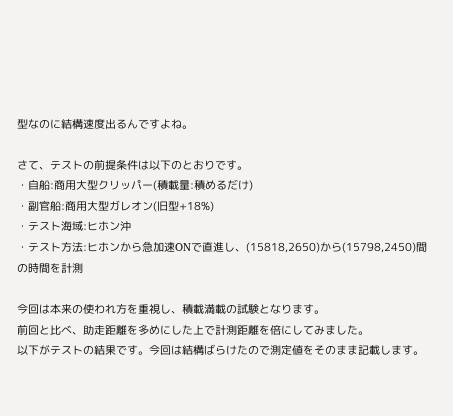型なのに結構速度出るんですよね。

さて、テストの前提条件は以下のとおりです。
・自船:商用大型クリッパー(積載量:積めるだけ)
・副官船:商用大型ガレオン(旧型+18%)
・テスト海域:ヒホン沖
・テスト方法:ヒホンから急加速ONで直進し、(15818,2650)から(15798,2450)間の時間を計測

今回は本来の使われ方を重視し、積載満載の試験となります。
前回と比べ、助走距離を多めにした上で計測距離を倍にしてみました。
以下がテストの結果です。今回は結構ばらけたので測定値をそのまま記載します。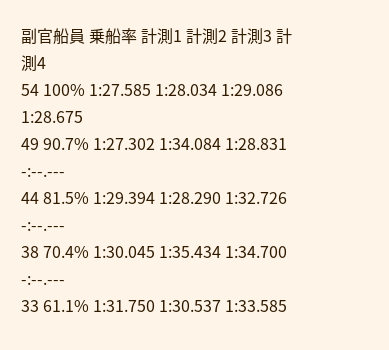副官船員 乗船率 計測1 計測2 計測3 計測4
54 100% 1:27.585 1:28.034 1:29.086 1:28.675
49 90.7% 1:27.302 1:34.084 1:28.831 -:--.---
44 81.5% 1:29.394 1:28.290 1:32.726 -:--.---
38 70.4% 1:30.045 1:35.434 1:34.700 -:--.---
33 61.1% 1:31.750 1:30.537 1:33.585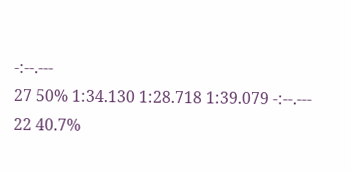-:--.---
27 50% 1:34.130 1:28.718 1:39.079 -:--.---
22 40.7%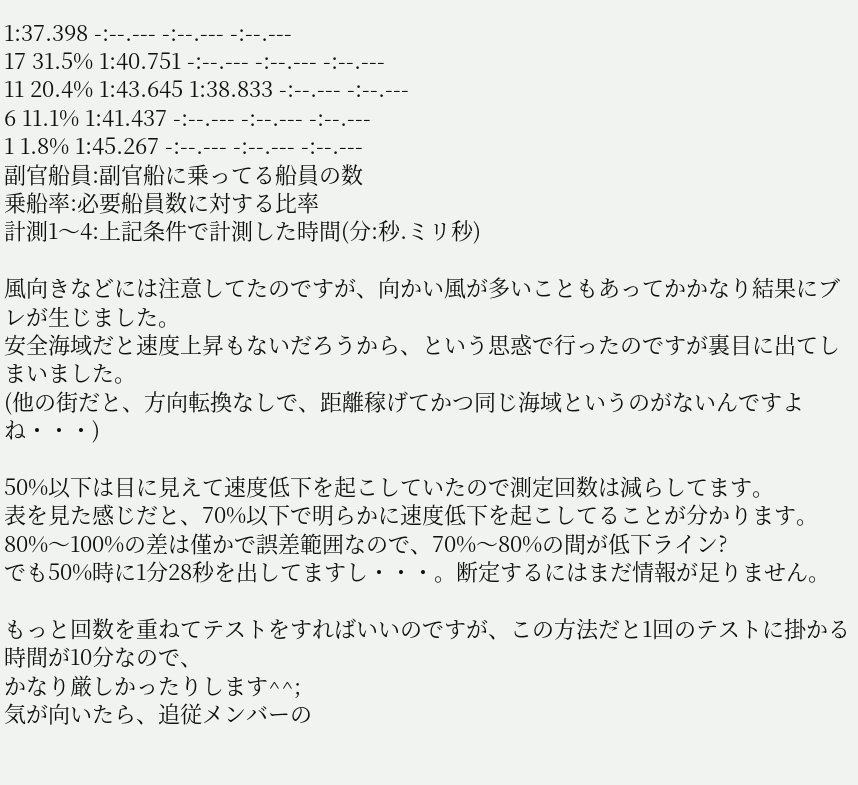1:37.398 -:--.--- -:--.--- -:--.---
17 31.5% 1:40.751 -:--.--- -:--.--- -:--.---
11 20.4% 1:43.645 1:38.833 -:--.--- -:--.---
6 11.1% 1:41.437 -:--.--- -:--.--- -:--.---
1 1.8% 1:45.267 -:--.--- -:--.--- -:--.---
副官船員:副官船に乗ってる船員の数
乗船率:必要船員数に対する比率
計測1〜4:上記条件で計測した時間(分:秒.ミリ秒)

風向きなどには注意してたのですが、向かい風が多いこともあってかかなり結果にブレが生じました。
安全海域だと速度上昇もないだろうから、という思惑で行ったのですが裏目に出てしまいました。
(他の街だと、方向転換なしで、距離稼げてかつ同じ海域というのがないんですよね・・・)

50%以下は目に見えて速度低下を起こしていたので測定回数は減らしてます。
表を見た感じだと、70%以下で明らかに速度低下を起こしてることが分かります。
80%〜100%の差は僅かで誤差範囲なので、70%〜80%の間が低下ライン?
でも50%時に1分28秒を出してますし・・・。断定するにはまだ情報が足りません。

もっと回数を重ねてテストをすればいいのですが、この方法だと1回のテストに掛かる時間が10分なので、
かなり厳しかったりします^^;
気が向いたら、追従メンバーの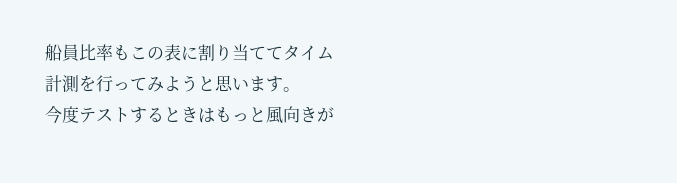船員比率もこの表に割り当ててタイム計測を行ってみようと思います。
今度テストするときはもっと風向きが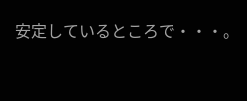安定しているところで・・・。